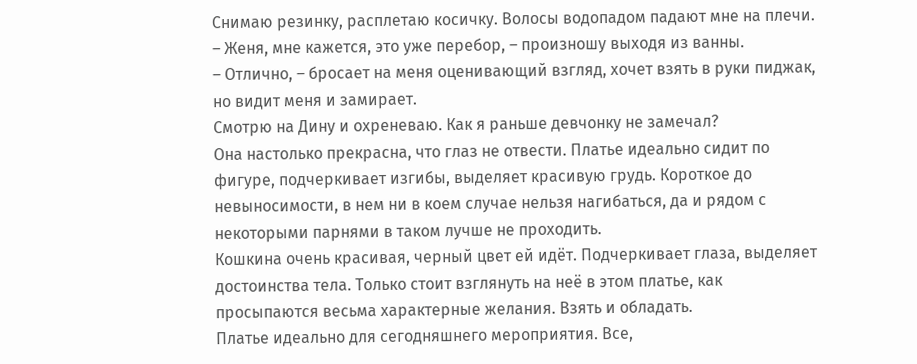Снимаю резинку, расплетаю косичку. Волосы водопадом падают мне на плечи.
– Женя, мне кажется, это уже перебор, – произношу выходя из ванны.
– Отлично, – бросает на меня оценивающий взгляд, хочет взять в руки пиджак, но видит меня и замирает.
Смотрю на Дину и охреневаю. Как я раньше девчонку не замечал?
Она настолько прекрасна, что глаз не отвести. Платье идеально сидит по фигуре, подчеркивает изгибы, выделяет красивую грудь. Короткое до невыносимости, в нем ни в коем случае нельзя нагибаться, да и рядом с некоторыми парнями в таком лучше не проходить.
Кошкина очень красивая, черный цвет ей идёт. Подчеркивает глаза, выделяет достоинства тела. Только стоит взглянуть на неё в этом платье, как просыпаются весьма характерные желания. Взять и обладать.
Платье идеально для сегодняшнего мероприятия. Все,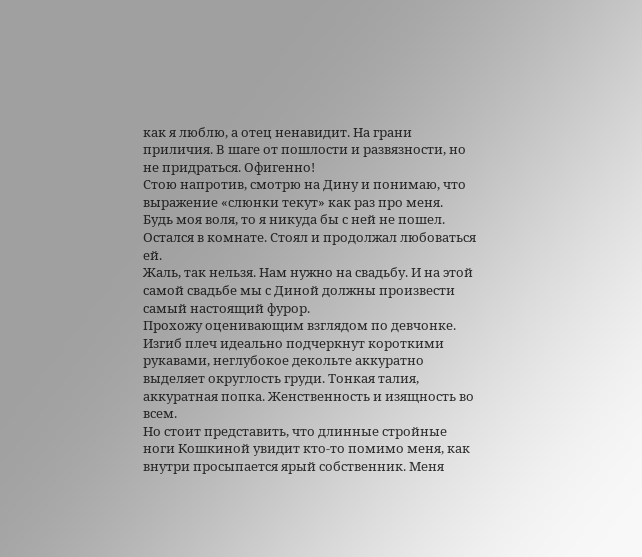как я люблю, а отец ненавидит. На грани приличия. В шаге от пошлости и развязности, но не придраться. Офигенно!
Стою напротив, смотрю на Дину и понимаю, что выражение «слюнки текут» как раз про меня.
Будь моя воля, то я никуда бы с ней не пошел. Остался в комнате. Стоял и продолжал любоваться ей.
Жаль, так нельзя. Нам нужно на свадьбу. И на этой самой свадьбе мы с Диной должны произвести самый настоящий фурор.
Прохожу оценивающим взглядом по девчонке. Изгиб плеч идеально подчеркнут короткими рукавами, неглубокое декольте аккуратно выделяет округлость груди. Тонкая талия, аккуратная попка. Женственность и изящность во всем.
Но стоит представить, что длинные стройные ноги Кошкиной увидит кто-то помимо меня, как внутри просыпается ярый собственник. Меня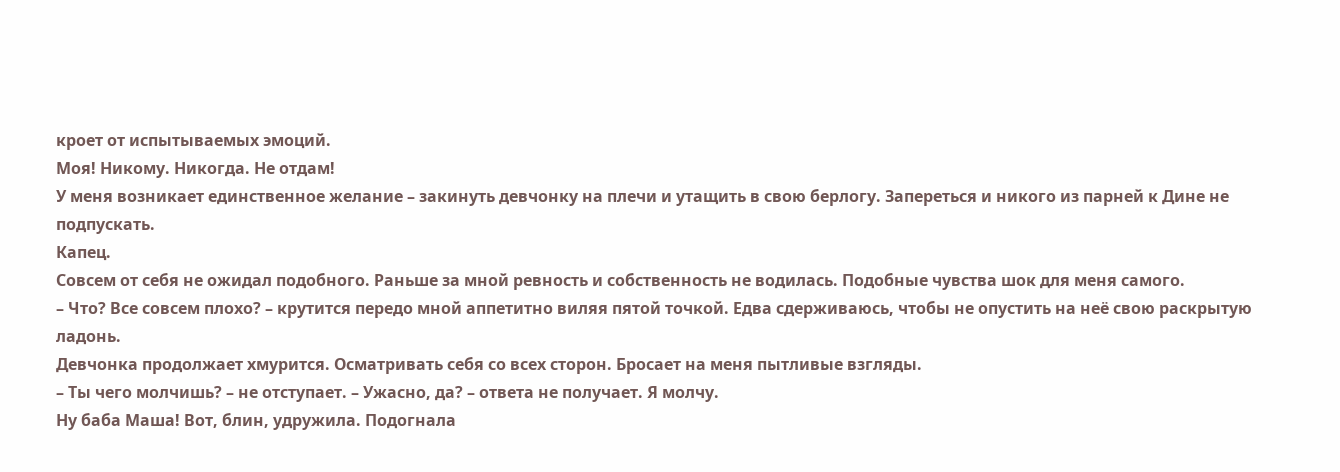кроет от испытываемых эмоций.
Моя! Никому. Никогда. Не отдам!
У меня возникает единственное желание – закинуть девчонку на плечи и утащить в свою берлогу. Запереться и никого из парней к Дине не подпускать.
Капец.
Совсем от себя не ожидал подобного. Раньше за мной ревность и собственность не водилась. Подобные чувства шок для меня самого.
– Что? Все совсем плохо? – крутится передо мной аппетитно виляя пятой точкой. Едва сдерживаюсь, чтобы не опустить на неё свою раскрытую ладонь.
Девчонка продолжает хмурится. Осматривать себя со всех сторон. Бросает на меня пытливые взгляды.
– Ты чего молчишь? – не отступает. – Ужасно, да? – ответа не получает. Я молчу.
Ну баба Маша! Вот, блин, удружила. Подогнала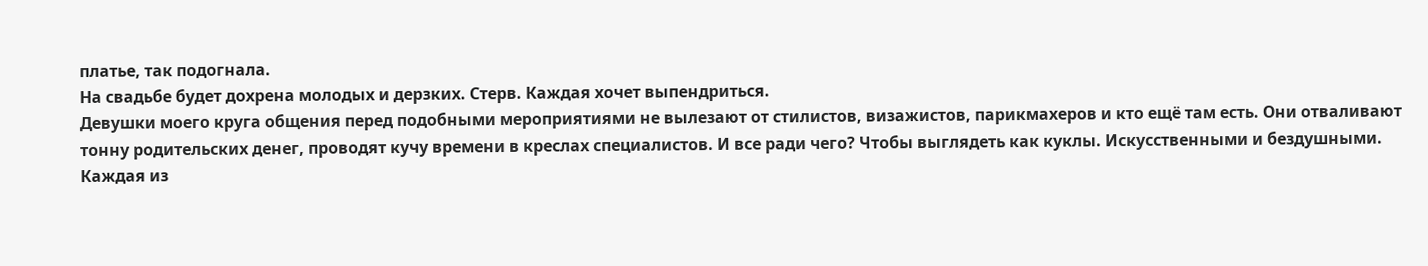платье, так подогнала.
На свадьбе будет дохрена молодых и дерзких. Стерв. Каждая хочет выпендриться.
Девушки моего круга общения перед подобными мероприятиями не вылезают от стилистов, визажистов, парикмахеров и кто ещё там есть. Они отваливают тонну родительских денег, проводят кучу времени в креслах специалистов. И все ради чего? Чтобы выглядеть как куклы. Искусственными и бездушными.
Каждая из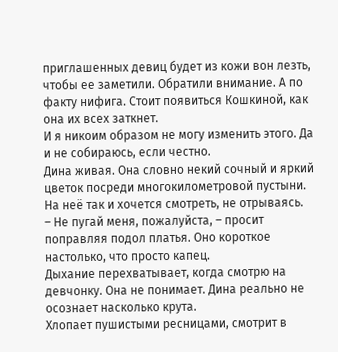приглашенных девиц будет из кожи вон лезть, чтобы ее заметили. Обратили внимание. А по факту нифига. Стоит появиться Кошкиной, как она их всех заткнет.
И я никоим образом не могу изменить этого. Да и не собираюсь, если честно.
Дина живая. Она словно некий сочный и яркий цветок посреди многокилометровой пустыни. На неё так и хочется смотреть, не отрываясь.
– Не пугай меня, пожалуйста, – просит поправляя подол платья. Оно короткое настолько, что просто капец.
Дыхание перехватывает, когда смотрю на девчонку. Она не понимает. Дина реально не осознает насколько крута.
Хлопает пушистыми ресницами, смотрит в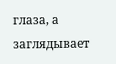глаза, а заглядывает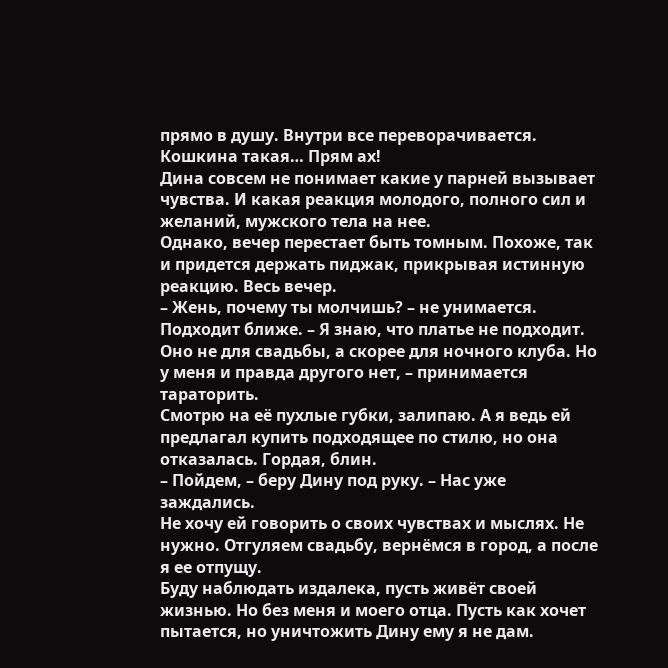прямо в душу. Внутри все переворачивается.
Кошкина такая… Прям ах!
Дина совсем не понимает какие у парней вызывает чувства. И какая реакция молодого, полного сил и желаний, мужского тела на нее.
Однако, вечер перестает быть томным. Похоже, так и придется держать пиджак, прикрывая истинную реакцию. Весь вечер.
– Жень, почему ты молчишь? – не унимается. Подходит ближе. – Я знаю, что платье не подходит. Оно не для свадьбы, а скорее для ночного клуба. Но у меня и правда другого нет, – принимается тараторить.
Смотрю на её пухлые губки, залипаю. А я ведь ей предлагал купить подходящее по стилю, но она отказалась. Гордая, блин.
– Пойдем, – беру Дину под руку. – Нас уже заждались.
Не хочу ей говорить о своих чувствах и мыслях. Не нужно. Отгуляем свадьбу, вернёмся в город, а после я ее отпущу.
Буду наблюдать издалека, пусть живёт своей жизнью. Но без меня и моего отца. Пусть как хочет пытается, но уничтожить Дину ему я не дам.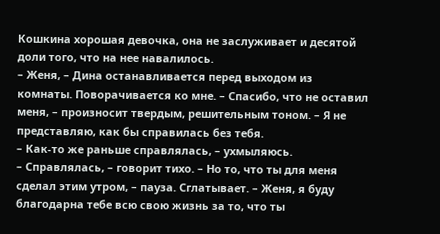Кошкина хорошая девочка, она не заслуживает и десятой доли того, что на нее навалилось.
– Женя, – Дина останавливается перед выходом из комнаты. Поворачивается ко мне. – Спасибо, что не оставил меня, – произносит твердым, решительным тоном. – Я не представляю, как бы справилась без тебя.
– Как-то же раньше справлялась, – ухмыляюсь.
– Справлялась, – говорит тихо. – Но то, что ты для меня сделал этим утром, – пауза. Сглатывает. – Женя, я буду благодарна тебе всю свою жизнь за то, что ты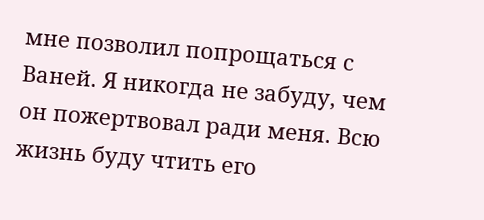мне позволил попрощаться с Ваней. Я никогда не забуду, чем он пожертвовал ради меня. Всю жизнь буду чтить его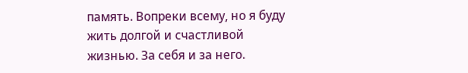память. Вопреки всему, но я буду жить долгой и счастливой жизнью. За себя и за него.